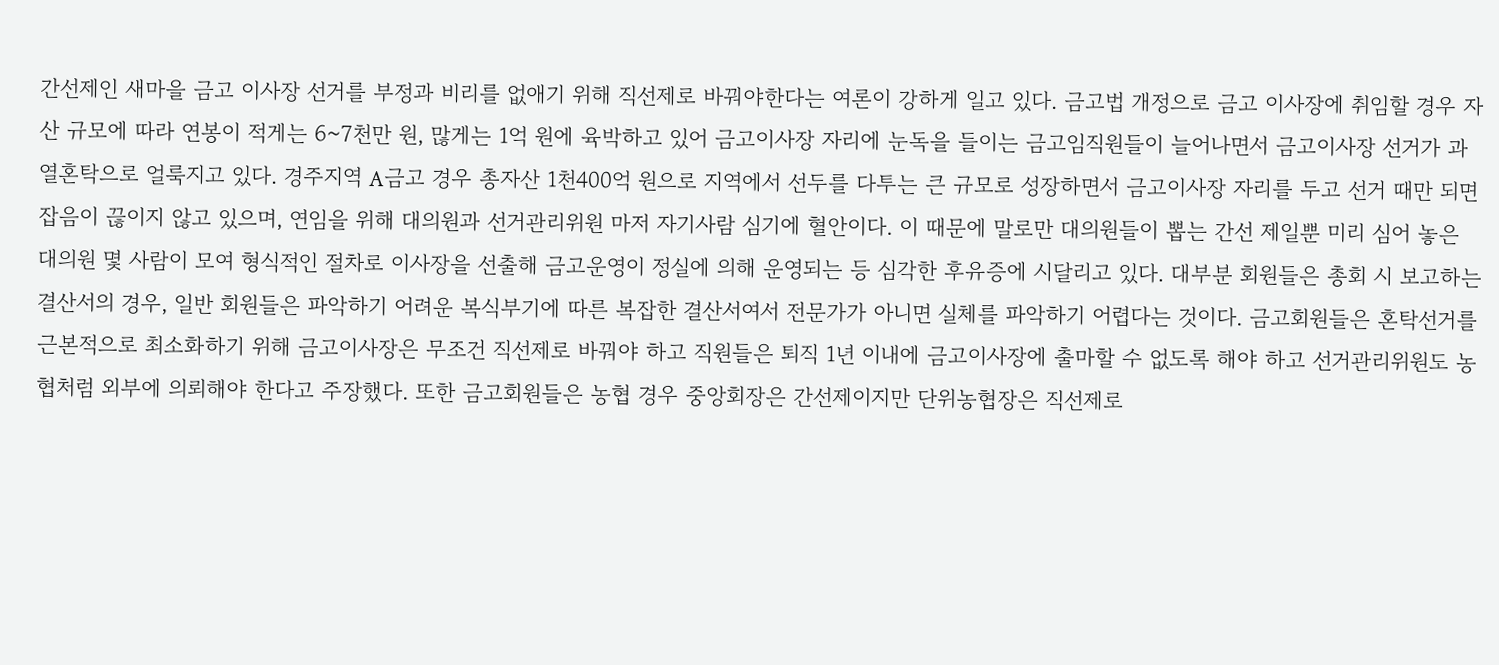간선제인 새마을 금고 이사장 선거를 부정과 비리를 없애기 위해 직선제로 바꿔야한다는 여론이 강하게 일고 있다. 금고법 개정으로 금고 이사장에 취임할 경우 자산 규모에 따라 연봉이 적게는 6~7천만 원, 많게는 1억 원에 육박하고 있어 금고이사장 자리에 눈독을 들이는 금고임직원들이 늘어나면서 금고이사장 선거가 과열혼탁으로 얼룩지고 있다. 경주지역 A금고 경우 총자산 1천400억 원으로 지역에서 선두를 다투는 큰 규모로 성장하면서 금고이사장 자리를 두고 선거 때만 되면 잡음이 끊이지 않고 있으며, 연임을 위해 대의원과 선거관리위원 마저 자기사람 심기에 혈안이다. 이 때문에 말로만 대의원들이 뽑는 간선 제일뿐 미리 심어 놓은 대의원 몇 사람이 모여 형식적인 절차로 이사장을 선출해 금고운영이 정실에 의해 운영되는 등 심각한 후유증에 시달리고 있다. 대부분 회원들은 총회 시 보고하는 결산서의 경우, 일반 회원들은 파악하기 어려운 복식부기에 따른 복잡한 결산서여서 전문가가 아니면 실체를 파악하기 어렵다는 것이다. 금고회원들은 혼탁선거를 근본적으로 최소화하기 위해 금고이사장은 무조건 직선제로 바꿔야 하고 직원들은 퇴직 1년 이내에 금고이사장에 출마할 수 없도록 해야 하고 선거관리위원도 농협처럼 외부에 의뢰해야 한다고 주장했다. 또한 금고회원들은 농협 경우 중앙회장은 간선제이지만 단위농협장은 직선제로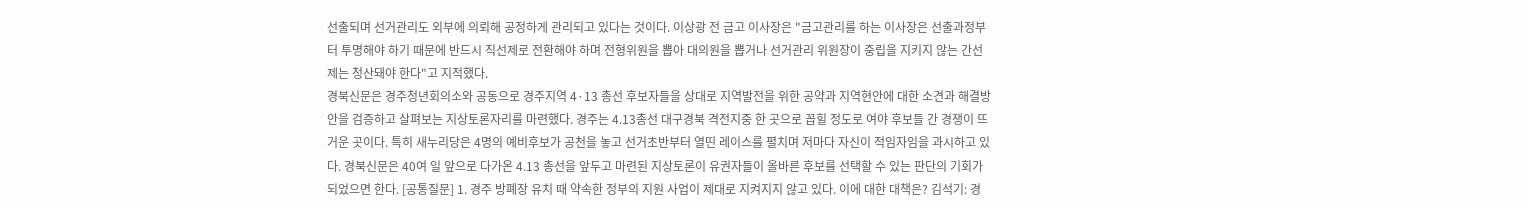선출되며 선거관리도 외부에 의뢰해 공정하게 관리되고 있다는 것이다. 이상광 전 금고 이사장은 "금고관리를 하는 이사장은 선출과정부터 투명해야 하기 때문에 반드시 직선제로 전환해야 하며 전형위원을 뽑아 대의원을 뽑거나 선거관리 위원장이 중립을 지키지 않는 간선제는 청산돼야 한다"고 지적했다.
경북신문은 경주청년회의소와 공동으로 경주지역 4·13 총선 후보자들을 상대로 지역발전을 위한 공약과 지역현안에 대한 소견과 해결방안을 검증하고 살펴보는 지상토론자리를 마련했다. 경주는 4.13총선 대구경북 격전지중 한 곳으로 꼽힐 정도로 여야 후보들 간 경쟁이 뜨거운 곳이다. 특히 새누리당은 4명의 예비후보가 공천을 놓고 선거초반부터 열띤 레이스를 펼치며 저마다 자신이 적임자임을 과시하고 있다. 경북신문은 40여 일 앞으로 다가온 4.13 총선을 앞두고 마련된 지상토론이 유권자들이 올바른 후보를 선택할 수 있는 판단의 기회가 되었으면 한다. [공통질문] 1. 경주 방폐장 유치 때 약속한 정부의 지원 사업이 제대로 지켜지지 않고 있다. 이에 대한 대책은? 김석기: 경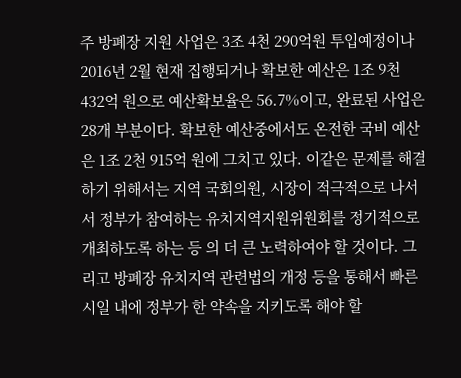주 방폐장 지원 사업은 3조 4천 290억원 투입예정이나 2016년 2월 현재 집행되거나 확보한 예산은 1조 9천 432억 원으로 예산확보율은 56.7%이고, 완료된 사업은 28개 부분이다. 확보한 예산중에서도 온전한 국비 예산은 1조 2천 915억 원에 그치고 있다. 이같은 문제를 해결하기 위해서는 지역 국회의원, 시장이 적극적으로 나서서 정부가 참여하는 유치지역지원위원회를 정기적으로 개최하도록 하는 등 의 더 큰 노력하여야 할 것이다. 그리고 방폐장 유치지역 관련법의 개정 등을 통해서 빠른 시일 내에 정부가 한 약속을 지키도록 해야 할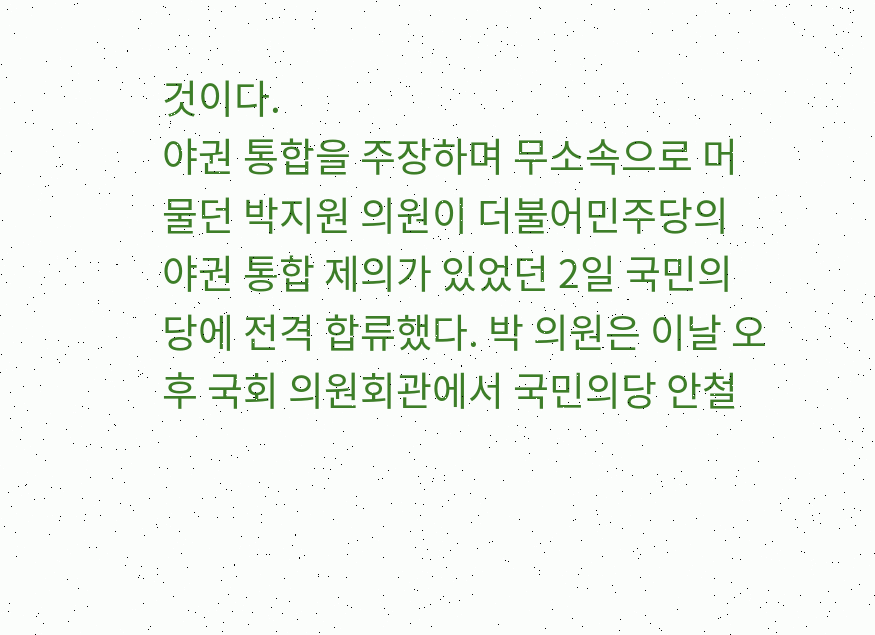것이다.
야권 통합을 주장하며 무소속으로 머물던 박지원 의원이 더불어민주당의 야권 통합 제의가 있었던 2일 국민의당에 전격 합류했다. 박 의원은 이날 오후 국회 의원회관에서 국민의당 안철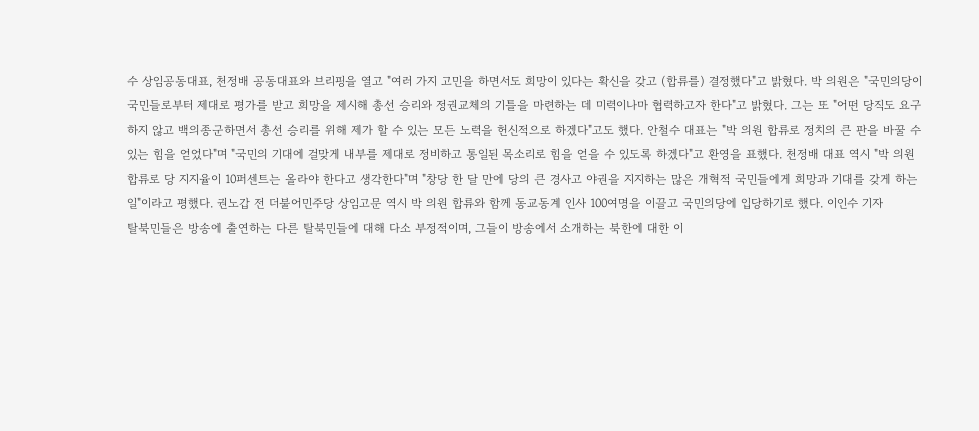수 상임공동대표, 천정배 공동대표와 브리핑을 열고 "여러 가지 고민을 하면서도 희망이 있다는 확신을 갖고 (합류를) 결정했다"고 밝혔다. 박 의원은 "국민의당이 국민들로부터 제대로 평가를 받고 희망을 제시해 총선 승리와 정권교체의 기틀을 마련하는 데 미력이나마 협력하고자 한다"고 밝혔다. 그는 또 "어떤 당직도 요구하지 않고 백의종군하면서 총선 승리를 위해 제가 할 수 있는 모든 노력을 헌신적으로 하겠다"고도 했다. 안철수 대표는 "박 의원 합류로 정치의 큰 판을 바꿀 수 있는 힘을 얻었다"며 "국민의 기대에 걸맞게 내부를 제대로 정비하고 통일된 목소리로 힘을 얻을 수 있도록 하겠다"고 환영을 표했다. 천정배 대표 역시 "박 의원 합류로 당 지지율이 10퍼센트는 올라야 한다고 생각한다"며 "창당 한 달 만에 당의 큰 경사고 야권을 지지하는 많은 개혁적 국민들에게 희망과 기대를 갖게 하는 일"이라고 평했다. 권노갑 전 더불어민주당 상임고문 역시 박 의원 합류와 함께 동교동계 인사 100여명을 이끌고 국민의당에 입당하기로 했다. 이인수 기자
탈북민들은 방송에 출연하는 다른 탈북민들에 대해 다소 부정적이며, 그들이 방송에서 소개하는 북한에 대한 이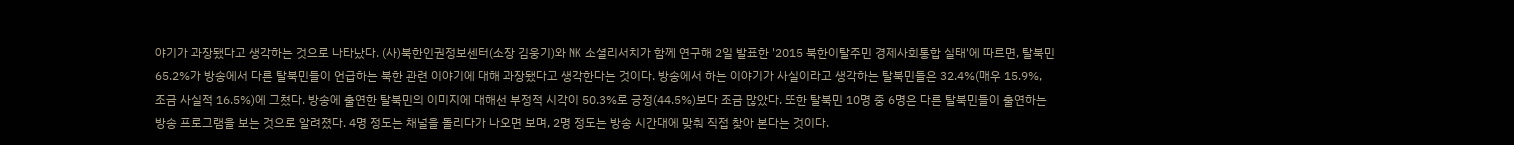야기가 과장됐다고 생각하는 것으로 나타났다. (사)북한인권정보센터(소장 김웅기)와 NK 소셜리서치가 함께 연구해 2일 발표한 '2015 북한이탈주민 경제사회통합 실태'에 따르면, 탈북민 65.2%가 방송에서 다른 탈북민들이 언급하는 북한 관련 이야기에 대해 과장됐다고 생각한다는 것이다. 방송에서 하는 이야기가 사실이라고 생각하는 탈북민들은 32.4%(매우 15.9%, 조금 사실적 16.5%)에 그쳤다. 방송에 출연한 탈북민의 이미지에 대해선 부정적 시각이 50.3%로 긍정(44.5%)보다 조금 많았다. 또한 탈북민 10명 중 6명은 다른 탈북민들이 출연하는 방송 프로그램을 보는 것으로 알려졌다. 4명 정도는 채널을 돌리다가 나오면 보며, 2명 정도는 방송 시간대에 맞춰 직접 찾아 본다는 것이다.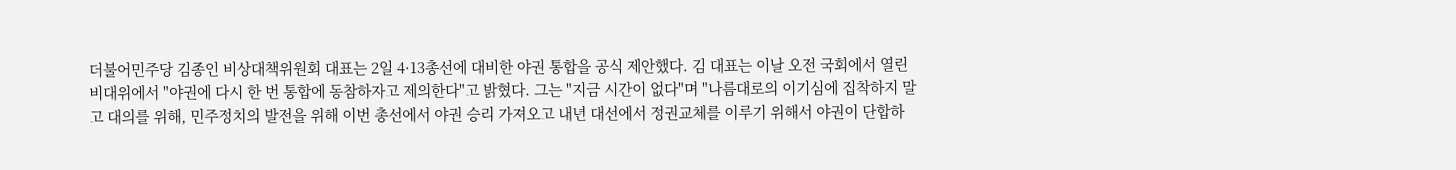더불어민주당 김종인 비상대책위원회 대표는 2일 4·13총선에 대비한 야권 통합을 공식 제안했다. 김 대표는 이날 오전 국회에서 열린 비대위에서 "야권에 다시 한 번 통합에 동참하자고 제의한다"고 밝혔다. 그는 "지금 시간이 없다"며 "나름대로의 이기심에 집착하지 말고 대의를 위해, 민주정치의 발전을 위해 이번 총선에서 야권 승리 가져오고 내년 대선에서 정권교체를 이루기 위해서 야권이 단합하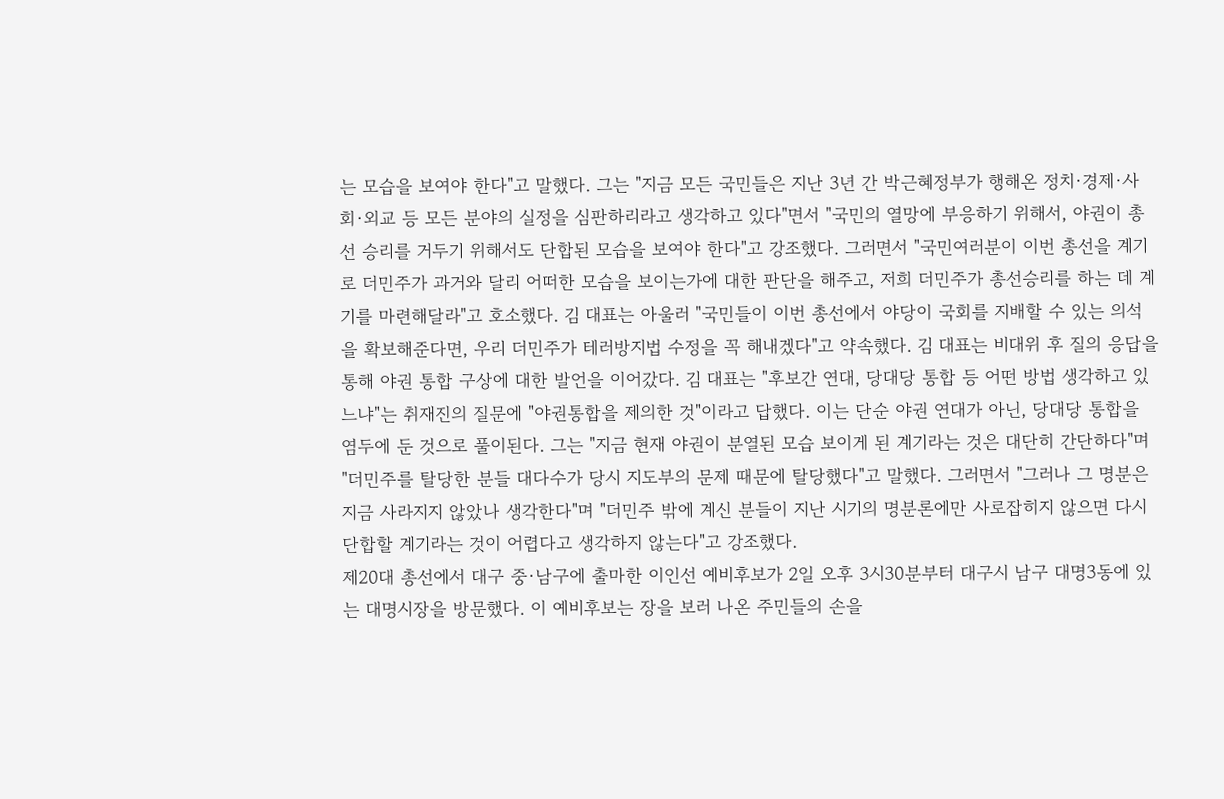는 모습을 보여야 한다"고 말했다. 그는 "지금 모든 국민들은 지난 3년 간 박근혜정부가 행해온 정치·경제·사회·외교 등 모든 분야의 실정을 심판하리라고 생각하고 있다"면서 "국민의 열망에 부응하기 위해서, 야권이 총선 승리를 거두기 위해서도 단합된 모습을 보여야 한다"고 강조했다. 그러면서 "국민여러분이 이번 총선을 계기로 더민주가 과거와 달리 어떠한 모습을 보이는가에 대한 판단을 해주고, 저희 더민주가 총선승리를 하는 데 계기를 마련해달라"고 호소했다. 김 대표는 아울러 "국민들이 이번 총선에서 야당이 국회를 지배할 수 있는 의석을 확보해준다면, 우리 더민주가 테러방지법 수정을 꼭 해내겠다"고 약속했다. 김 대표는 비대위 후 질의 응답을 통해 야권 통합 구상에 대한 발언을 이어갔다. 김 대표는 "후보간 연대, 당대당 통합 등 어떤 방법 생각하고 있느냐"는 취재진의 질문에 "야권통합을 제의한 것"이라고 답했다. 이는 단순 야권 연대가 아닌, 당대당 통합을 염두에 둔 것으로 풀이된다. 그는 "지금 현재 야권이 분열된 모습 보이게 된 계기라는 것은 대단히 간단하다"며 "더민주를 탈당한 분들 대다수가 당시 지도부의 문제 때문에 탈당했다"고 말했다. 그러면서 "그러나 그 명분은 지금 사라지지 않았나 생각한다"며 "더민주 밖에 계신 분들이 지난 시기의 명분론에만 사로잡히지 않으면 다시 단합할 계기라는 것이 어렵다고 생각하지 않는다"고 강조했다.
제20대 총선에서 대구 중·남구에 출마한 이인선 예비후보가 2일 오후 3시30분부터 대구시 남구 대명3동에 있는 대명시장을 방문했다. 이 예비후보는 장을 보러 나온 주민들의 손을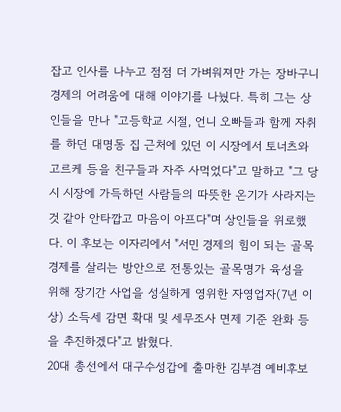잡고 인사를 나누고 점점 더 가벼워져만 가는 장바구니 경제의 어려움에 대해 이야기를 나눴다. 특히 그는 상인들을 만나 "고등학교 시절, 언니 오빠들과 함께 자취를 하던 대명동 집 근처에 있던 이 시장에서 토너츠와 고르케 등을 친구들과 자주 사먹었다"고 말하고 "그 당시 시장에 가득하던 사람들의 따뜻한 온기가 사라지는 것 같아 안타깝고 마음이 아프다"며 상인들을 위로했다. 이 후보는 이자리에서 "서민 경제의 힘이 되는 골목 경제를 살리는 방안으로 전통있는 골목명가 육성을 위해 장기간 사업을 성실하게 영위한 자영업자(7년 이상) 소득세 감면 확대 및 세무조사 면제 기준 완화 등을 추진하겠다"고 밝혔다.
20대 총선에서 대구수성갑에 출마한 김부겸 예비후보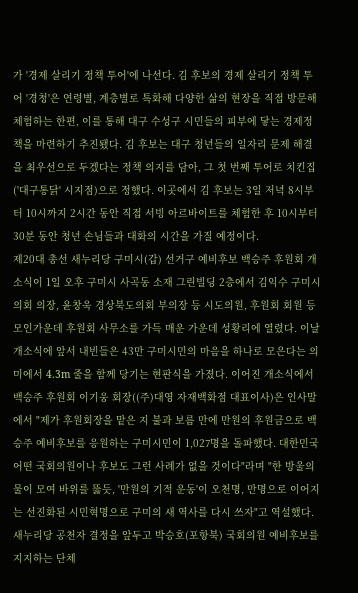가 '경제 살리기 정책 투어'에 나선다. 김 후보의 경제 살리기 정책 투어 '경청'은 연령별, 계층별로 특화해 다양한 삶의 현장을 직접 방문해 체험하는 한편, 이를 통해 대구 수성구 시민들의 피부에 닿는 경제정책을 마련하기 추진됐다. 김 후보는 대구 청년들의 일자리 문제 해결을 최우선으로 두겠다는 정책 의지를 담아, 그 첫 번째 투어로 치킨집('대구통닭' 시지점)으로 정했다. 이곳에서 김 후보는 3일 저녁 8시부터 10시까지 2시간 동안 직접 서빙 아르바이트를 체험한 후 10시부터 30분 동안 청년 손님들과 대화의 시간을 가질 예정이다.
제20대 총선 새누리당 구미시(갑) 선거구 예비후보 백승주 후원회 개소식이 1일 오후 구미시 사곡동 소재 그린빌딩 2층에서 김익수 구미시의회 의장, 윤창욱 경상북도의회 부의장 등 시도의원, 후원회 회원 등 모인가운데 후원회 사무소를 가득 매운 가운데 성황리에 열렸다. 이날 개소식에 앞서 내빈들은 43만 구미시민의 마음을 하나로 모은다는 의미에서 4.3m 줄을 함께 당기는 현판식을 가졌다. 이어진 개소식에서 백승주 후원회 이기웅 회장((주)대영 자재백화점 대표이사)은 인사말에서 "제가 후원회장을 맡은 지 불과 보름 만에 만원의 후원금으로 백승주 예비후보를 응원하는 구미시민이 1,027명을 돌파했다. 대한민국 어떤 국회의원이나 후보도 그런 사례가 없을 것이다"라며 "한 방울의 물이 모여 바위를 뚫듯, '만원의 기적 운동'이 오천명, 만명으로 이어지는 선진화된 시민혁명으로 구미의 새 역사를 다시 쓰자"고 역설했다.
새누리당 공천자 결정을 앞두고 박승호(포항북) 국회의원 예비후보를 지지하는 단체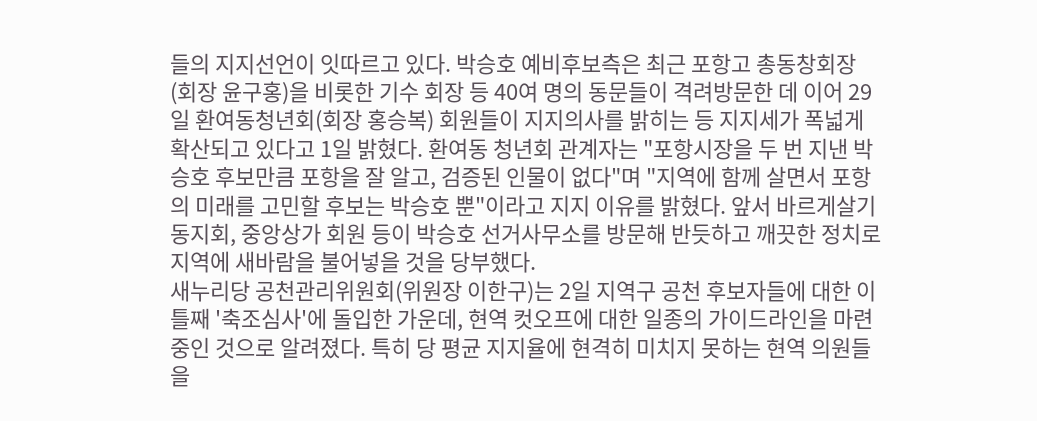들의 지지선언이 잇따르고 있다. 박승호 예비후보측은 최근 포항고 총동창회장(회장 윤구홍)을 비롯한 기수 회장 등 40여 명의 동문들이 격려방문한 데 이어 29일 환여동청년회(회장 홍승복) 회원들이 지지의사를 밝히는 등 지지세가 폭넓게 확산되고 있다고 1일 밝혔다. 환여동 청년회 관계자는 "포항시장을 두 번 지낸 박승호 후보만큼 포항을 잘 알고, 검증된 인물이 없다"며 "지역에 함께 살면서 포항의 미래를 고민할 후보는 박승호 뿐"이라고 지지 이유를 밝혔다. 앞서 바르게살기 동지회, 중앙상가 회원 등이 박승호 선거사무소를 방문해 반듯하고 깨끗한 정치로 지역에 새바람을 불어넣을 것을 당부했다.
새누리당 공천관리위원회(위원장 이한구)는 2일 지역구 공천 후보자들에 대한 이틀째 '축조심사'에 돌입한 가운데, 현역 컷오프에 대한 일종의 가이드라인을 마련중인 것으로 알려졌다. 특히 당 평균 지지율에 현격히 미치지 못하는 현역 의원들을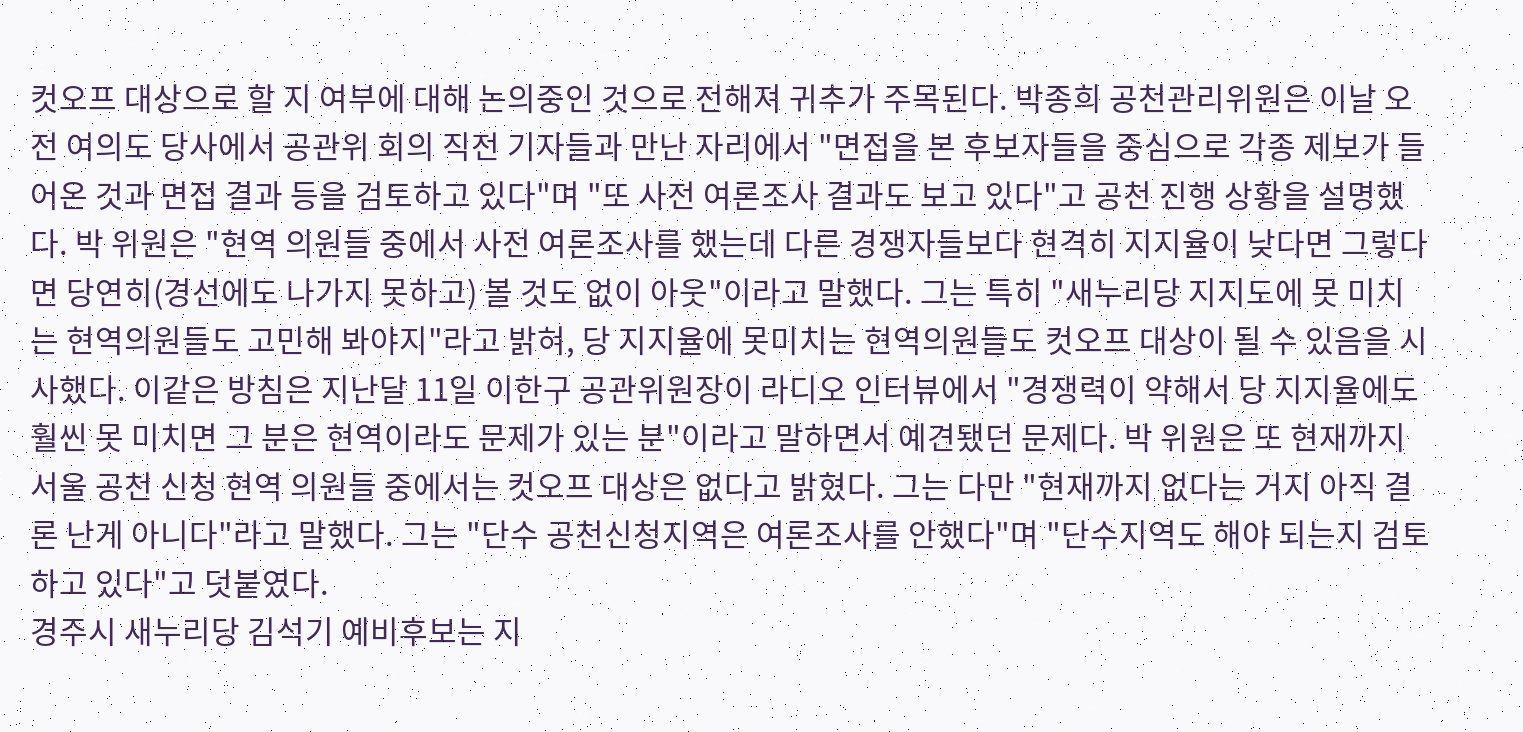컷오프 대상으로 할 지 여부에 대해 논의중인 것으로 전해져 귀추가 주목된다. 박종희 공천관리위원은 이날 오전 여의도 당사에서 공관위 회의 직전 기자들과 만난 자리에서 "면접을 본 후보자들을 중심으로 각종 제보가 들어온 것과 면접 결과 등을 검토하고 있다"며 "또 사전 여론조사 결과도 보고 있다"고 공천 진행 상황을 설명했다. 박 위원은 "현역 의원들 중에서 사전 여론조사를 했는데 다른 경쟁자들보다 현격히 지지율이 낮다면 그렇다면 당연히(경선에도 나가지 못하고) 볼 것도 없이 아웃"이라고 말했다. 그는 특히 "새누리당 지지도에 못 미치는 현역의원들도 고민해 봐야지"라고 밝혀, 당 지지율에 못미치는 현역의원들도 컷오프 대상이 될 수 있음을 시사했다. 이같은 방침은 지난달 11일 이한구 공관위원장이 라디오 인터뷰에서 "경쟁력이 약해서 당 지지율에도 훨씬 못 미치면 그 분은 현역이라도 문제가 있는 분"이라고 말하면서 예견됐던 문제다. 박 위원은 또 현재까지 서울 공천 신청 현역 의원들 중에서는 컷오프 대상은 없다고 밝혔다. 그는 다만 "현재까지 없다는 거지 아직 결론 난게 아니다"라고 말했다. 그는 "단수 공천신청지역은 여론조사를 안했다"며 "단수지역도 해야 되는지 검토하고 있다"고 덧붙였다.
경주시 새누리당 김석기 예비후보는 지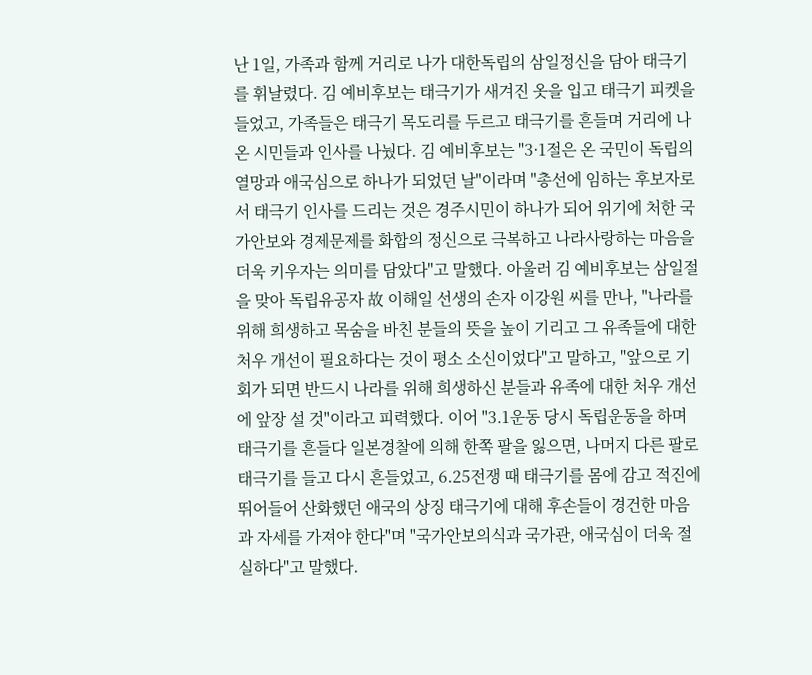난 1일, 가족과 함께 거리로 나가 대한독립의 삼일정신을 담아 태극기를 휘날렸다. 김 예비후보는 태극기가 새겨진 옷을 입고 태극기 피켓을 들었고, 가족들은 태극기 목도리를 두르고 태극기를 흔들며 거리에 나온 시민들과 인사를 나눴다. 김 예비후보는 "3·1절은 온 국민이 독립의 열망과 애국심으로 하나가 되었던 날"이라며 "총선에 임하는 후보자로서 태극기 인사를 드리는 것은 경주시민이 하나가 되어 위기에 처한 국가안보와 경제문제를 화합의 정신으로 극복하고 나라사랑하는 마음을 더욱 키우자는 의미를 담았다"고 말했다. 아울러 김 예비후보는 삼일절을 맞아 독립유공자 故 이해일 선생의 손자 이강원 씨를 만나, "나라를 위해 희생하고 목숨을 바친 분들의 뜻을 높이 기리고 그 유족들에 대한 처우 개선이 필요하다는 것이 평소 소신이었다"고 말하고, "앞으로 기회가 되면 반드시 나라를 위해 희생하신 분들과 유족에 대한 처우 개선에 앞장 설 것"이라고 피력했다. 이어 "3.1운동 당시 독립운동을 하며 태극기를 흔들다 일본경찰에 의해 한쪽 팔을 잃으면, 나머지 다른 팔로 태극기를 들고 다시 흔들었고, 6.25전쟁 때 태극기를 몸에 감고 적진에 뛰어들어 산화했던 애국의 상징 태극기에 대해 후손들이 경건한 마음과 자세를 가져야 한다"며 "국가안보의식과 국가관, 애국심이 더욱 절실하다"고 말했다.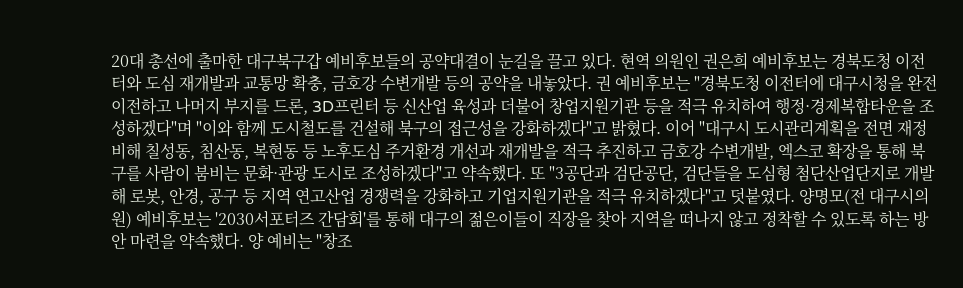20대 총선에 출마한 대구북구갑 예비후보들의 공약대결이 눈길을 끌고 있다. 현역 의원인 권은희 예비후보는 경북도청 이전터와 도심 재개발과 교통망 확충, 금호강 수변개발 등의 공약을 내놓았다. 권 예비후보는 "경북도청 이전터에 대구시청을 완전 이전하고 나머지 부지를 드론, 3D프린터 등 신산업 육성과 더불어 창업지원기관 등을 적극 유치하여 행정·경제복합타운을 조성하겠다"며 "이와 함께 도시철도를 건설해 북구의 접근성을 강화하겠다"고 밝혔다. 이어 "대구시 도시관리계획을 전면 재정비해 칠성동, 침산동, 복현동 등 노후도심 주거환경 개선과 재개발을 적극 추진하고 금호강 수변개발, 엑스코 확장을 통해 북구를 사람이 붐비는 문화·관광 도시로 조성하겠다"고 약속했다. 또 "3공단과 검단공단, 검단들을 도심형 첨단산업단지로 개발해 로봇, 안경, 공구 등 지역 연고산업 경쟁력을 강화하고 기업지원기관을 적극 유치하겠다"고 덧붙였다. 양명모(전 대구시의원) 예비후보는 '2030서포터즈 간담회'를 통해 대구의 젊은이들이 직장을 찾아 지역을 떠나지 않고 정착할 수 있도록 하는 방안 마련을 약속했다. 양 예비는 "창조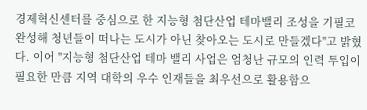경제혁신센터를 중심으로 한 지능형 첨단산업 테마밸리 조성을 기필코 완성해 청년들이 떠나는 도시가 아닌 찾아오는 도시로 만들겠다"고 밝혔다. 이어 "지능형 첨단산업 테마 밸리 사업은 엄청난 규모의 인력 투입이 필요한 만큼 지역 대학의 우수 인재들을 최우선으로 활용함으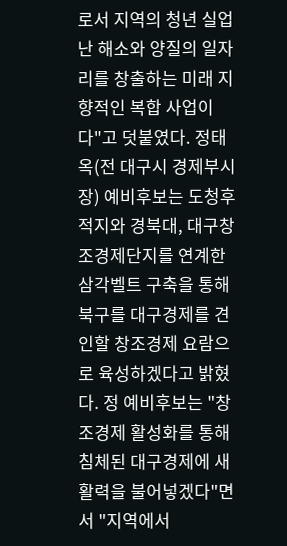로서 지역의 청년 실업난 해소와 양질의 일자리를 창출하는 미래 지향적인 복합 사업이다"고 덧붙였다. 정태옥(전 대구시 경제부시장) 예비후보는 도청후적지와 경북대, 대구창조경제단지를 연계한 삼각벨트 구축을 통해 북구를 대구경제를 견인할 창조경제 요람으로 육성하겠다고 밝혔다. 정 예비후보는 "창조경제 활성화를 통해 침체된 대구경제에 새 활력을 불어넣겠다"면서 "지역에서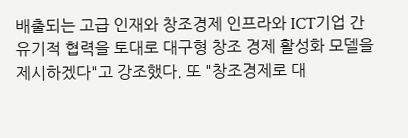배출되는 고급 인재와 창조경제 인프라와 ICT기업 간 유기적 협력을 토대로 대구형 창조 경제 활성화 모델을 제시하겠다"고 강조했다. 또 "창조경제로 대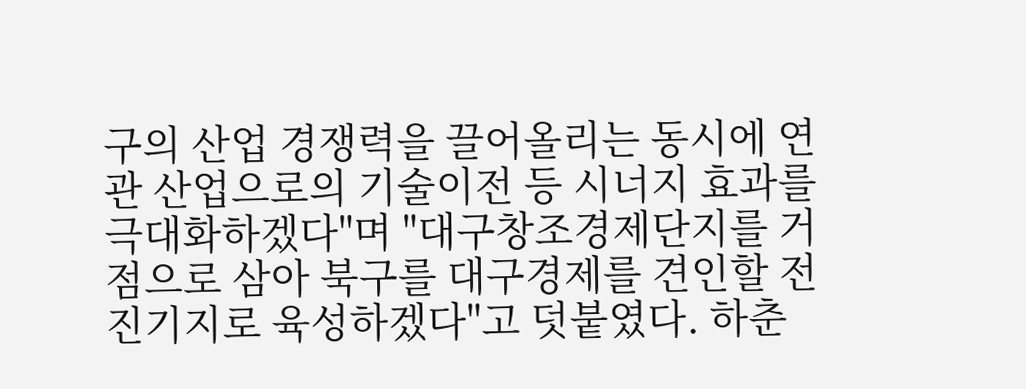구의 산업 경쟁력을 끌어올리는 동시에 연관 산업으로의 기술이전 등 시너지 효과를 극대화하겠다"며 "대구창조경제단지를 거점으로 삼아 북구를 대구경제를 견인할 전진기지로 육성하겠다"고 덧붙였다. 하춘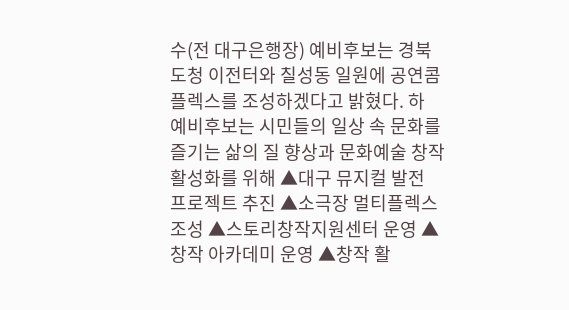수(전 대구은행장) 예비후보는 경북도청 이전터와 칠성동 일원에 공연콤플렉스를 조성하겠다고 밝혔다. 하 예비후보는 시민들의 일상 속 문화를 즐기는 삶의 질 향상과 문화예술 창작 활성화를 위해 ▲대구 뮤지컬 발전 프로젝트 추진 ▲소극장 멀티플렉스 조성 ▲스토리창작지원센터 운영 ▲창작 아카데미 운영 ▲창작 활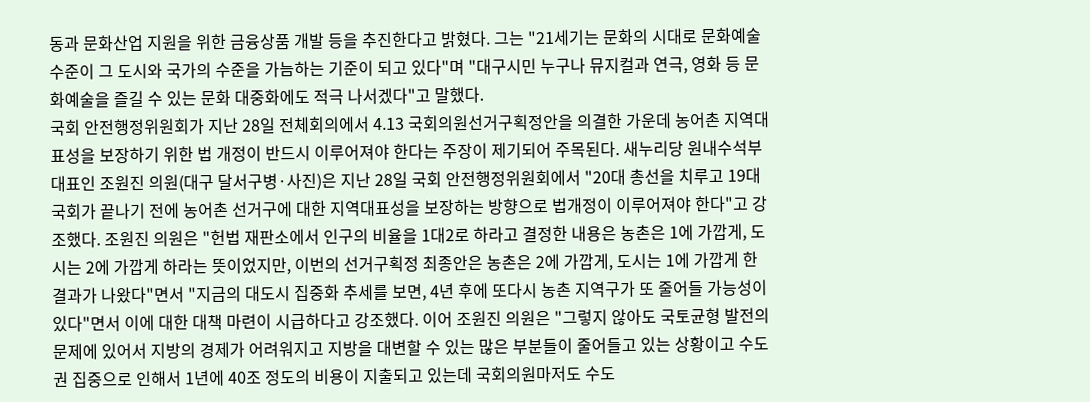동과 문화산업 지원을 위한 금융상품 개발 등을 추진한다고 밝혔다. 그는 "21세기는 문화의 시대로 문화예술 수준이 그 도시와 국가의 수준을 가늠하는 기준이 되고 있다"며 "대구시민 누구나 뮤지컬과 연극, 영화 등 문화예술을 즐길 수 있는 문화 대중화에도 적극 나서겠다"고 말했다.
국회 안전행정위원회가 지난 28일 전체회의에서 4.13 국회의원선거구획정안을 의결한 가운데 농어촌 지역대표성을 보장하기 위한 법 개정이 반드시 이루어져야 한다는 주장이 제기되어 주목된다. 새누리당 원내수석부대표인 조원진 의원(대구 달서구병·사진)은 지난 28일 국회 안전행정위원회에서 "20대 총선을 치루고 19대 국회가 끝나기 전에 농어촌 선거구에 대한 지역대표성을 보장하는 방향으로 법개정이 이루어져야 한다"고 강조했다. 조원진 의원은 "헌법 재판소에서 인구의 비율을 1대2로 하라고 결정한 내용은 농촌은 1에 가깝게, 도시는 2에 가깝게 하라는 뜻이었지만, 이번의 선거구획정 최종안은 농촌은 2에 가깝게, 도시는 1에 가깝게 한 결과가 나왔다"면서 "지금의 대도시 집중화 추세를 보면, 4년 후에 또다시 농촌 지역구가 또 줄어들 가능성이 있다"면서 이에 대한 대책 마련이 시급하다고 강조했다. 이어 조원진 의원은 "그렇지 않아도 국토균형 발전의 문제에 있어서 지방의 경제가 어려워지고 지방을 대변할 수 있는 많은 부분들이 줄어들고 있는 상황이고 수도권 집중으로 인해서 1년에 40조 정도의 비용이 지출되고 있는데 국회의원마저도 수도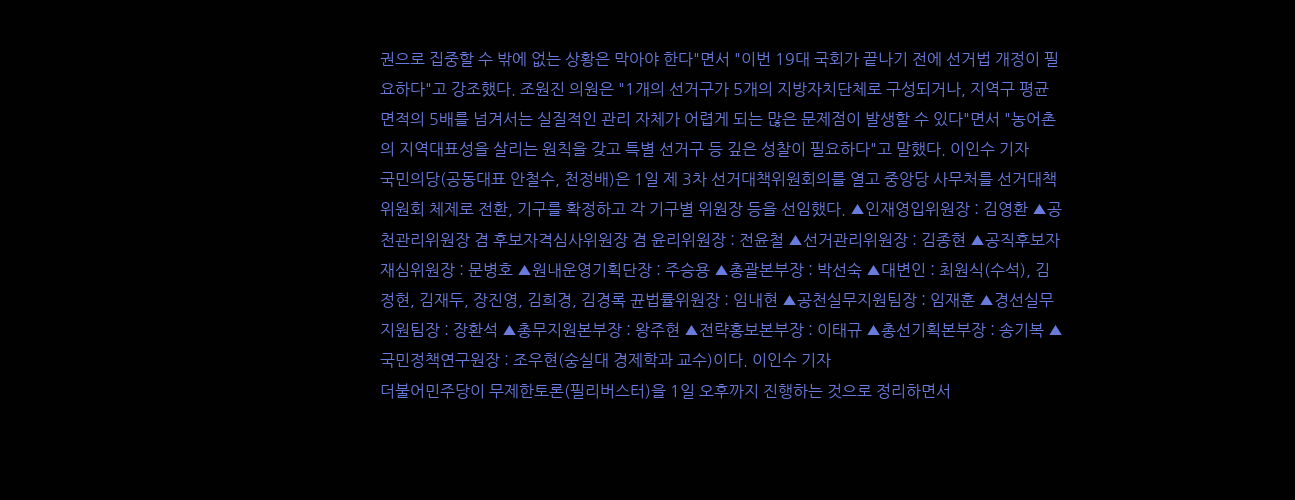권으로 집중할 수 밖에 없는 상황은 막아야 한다"면서 "이번 19대 국회가 끝나기 전에 선거법 개정이 필요하다"고 강조했다. 조원진 의원은 "1개의 선거구가 5개의 지방자치단체로 구성되거나, 지역구 평균 면적의 5배를 넘겨서는 실질적인 관리 자체가 어렵게 되는 많은 문제점이 발생할 수 있다"면서 "농어촌의 지역대표성을 살리는 원칙을 갖고 특별 선거구 등 깊은 성찰이 필요하다"고 말했다. 이인수 기자
국민의당(공동대표 안철수, 천정배)은 1일 제 3차 선거대책위원회의를 열고 중앙당 사무처를 선거대책위원회 체제로 전환, 기구를 확정하고 각 기구별 위원장 등을 선임했다. ▲인재영입위원장 : 김영환 ▲공천관리위원장 겸 후보자격심사위원장 겸 윤리위원장 : 전윤철 ▲선거관리위원장 : 김종현 ▲공직후보자재심위원장 : 문병호 ▲원내운영기획단장 : 주승용 ▲총괄본부장 : 박선숙 ▲대변인 : 최원식(수석), 김정현, 김재두, 장진영, 김희경, 김경록 뀬법률위원장 : 임내현 ▲공천실무지원팀장 : 임재훈 ▲경선실무지원팀장 : 장환석 ▲총무지원본부장 : 왕주현 ▲전략홍보본부장 : 이태규 ▲총선기획본부장 : 송기복 ▲국민정책연구원장 : 조우현(숭실대 경제학과 교수)이다. 이인수 기자
더불어민주당이 무제한토론(필리버스터)을 1일 오후까지 진행하는 것으로 정리하면서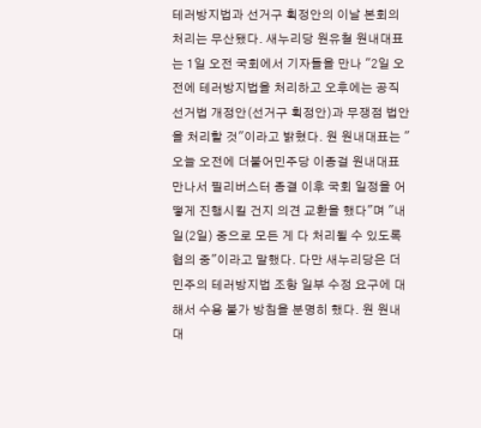테러방지법과 선거구 획정안의 이날 본회의 처리는 무산됐다. 새누리당 원유철 원내대표는 1일 오전 국회에서 기자들을 만나 "2일 오전에 테러방지법을 처리하고 오후에는 공직선거법 개정안(선거구 획정안)과 무쟁점 법안을 처리할 것"이라고 밝혔다. 원 원내대표는 "오늘 오전에 더불어민주당 이종걸 원내대표 만나서 필리버스터 종결 이후 국회 일정을 어떻게 진행시킬 건지 의견 교환을 했다"며 "내일(2일) 중으로 모든 게 다 처리될 수 있도록 협의 중"이라고 말했다. 다만 새누리당은 더민주의 테러방지법 조항 일부 수정 요구에 대해서 수용 불가 방침을 분명히 했다. 원 원내대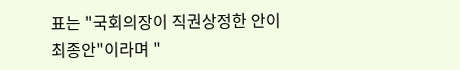표는 "국회의장이 직권상정한 안이 최종안"이라며 "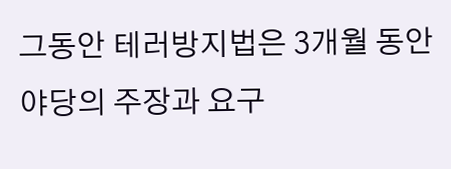그동안 테러방지법은 3개월 동안 야당의 주장과 요구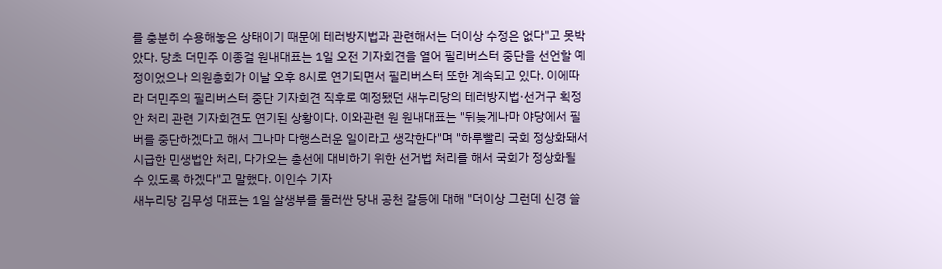를 충분히 수용해놓은 상태이기 때문에 테러방지법과 관련해서는 더이상 수정은 없다"고 못박았다. 당초 더민주 이종걸 원내대표는 1일 오전 기자회견을 열어 필리버스터 중단을 선언할 예정이었으나 의원총회가 이날 오후 8시로 연기되면서 필리버스터 또한 계속되고 있다. 이에따라 더민주의 필리버스터 중단 기자회견 직후로 예정됐던 새누리당의 테러방지법·선거구 획정안 처리 관련 기자회견도 연기된 상황이다. 이와관련 원 원내대표는 "뒤늦게나마 야당에서 필버를 중단하겠다고 해서 그나마 다행스러운 일이라고 생각한다"며 "하루빨리 국회 정상화돼서 시급한 민생법안 처리, 다가오는 총선에 대비하기 위한 선거법 처리를 해서 국회가 정상화될 수 있도록 하겠다"고 말했다. 이인수 기자
새누리당 김무성 대표는 1일 살생부를 둘러싼 당내 공천 갈등에 대해 "더이상 그런데 신경 쓸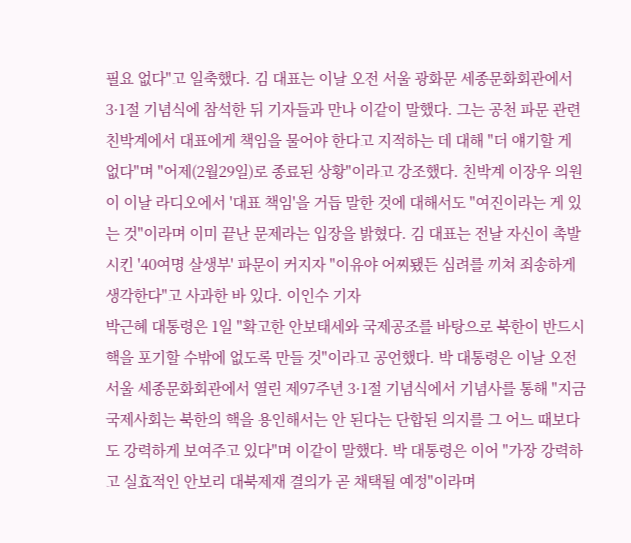필요 없다"고 일축했다. 김 대표는 이날 오전 서울 광화문 세종문화회관에서 3·1절 기념식에 참석한 뒤 기자들과 만나 이같이 말했다. 그는 공천 파문 관련 친박계에서 대표에게 책임을 물어야 한다고 지적하는 데 대해 "더 얘기할 게 없다"며 "어제(2월29일)로 종료된 상황"이라고 강조했다. 친박계 이장우 의원이 이날 라디오에서 '대표 책임'을 거듭 말한 것에 대해서도 "여진이라는 게 있는 것"이라며 이미 끝난 문제라는 입장을 밝혔다. 김 대표는 전날 자신이 촉발시킨 '40여명 살생부' 파문이 커지자 "이유야 어찌됐든 심려를 끼쳐 죄송하게 생각한다"고 사과한 바 있다. 이인수 기자
박근혜 대통령은 1일 "확고한 안보태세와 국제공조를 바탕으로 북한이 반드시 핵을 포기할 수밖에 없도록 만들 것"이라고 공언했다. 박 대통령은 이날 오전 서울 세종문화회관에서 열린 제97주년 3·1절 기념식에서 기념사를 통해 "지금 국제사회는 북한의 핵을 용인해서는 안 된다는 단합된 의지를 그 어느 때보다도 강력하게 보여주고 있다"며 이같이 말했다. 박 대통령은 이어 "가장 강력하고 실효적인 안보리 대북제재 결의가 곧 채택될 예정"이라며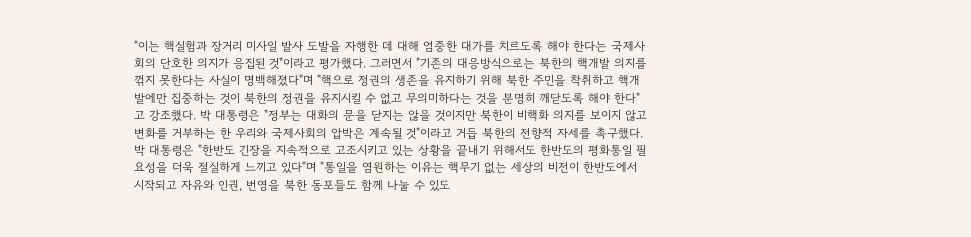"이는 핵실험과 장거리 미사일 발사 도발을 자행한 데 대해 엄중한 대가를 치르도록 해야 한다는 국제사회의 단호한 의지가 응집된 것"이라고 평가했다. 그러면서 "기존의 대응방식으로는 북한의 핵개발 의지를 꺾지 못한다는 사실이 명백해졌다"며 "핵으로 정권의 생존을 유지하기 위해 북한 주민을 착취하고 핵개발에만 집중하는 것이 북한의 정권을 유지시킬 수 없고 무의미하다는 것을 분명히 깨닫도록 해야 한다"고 강조했다. 박 대통령은 "정부는 대화의 문을 닫지는 않을 것이지만 북한이 비핵화 의지를 보이지 않고 변화를 거부하는 한 우리와 국제사회의 압박은 계속될 것"이라고 거듭 북한의 전향적 자세를 촉구했다. 박 대통령은 "한반도 긴장을 지속적으로 고조시키고 있는 상황을 끝내기 위해서도 한반도의 평화통일 필요성을 더욱 절실하게 느끼고 있다"며 "통일을 염원하는 이유는 핵무기 없는 세상의 비전이 한반도에서 시작되고 자유와 인권, 번영을 북한 동포들도 함께 나눌 수 있도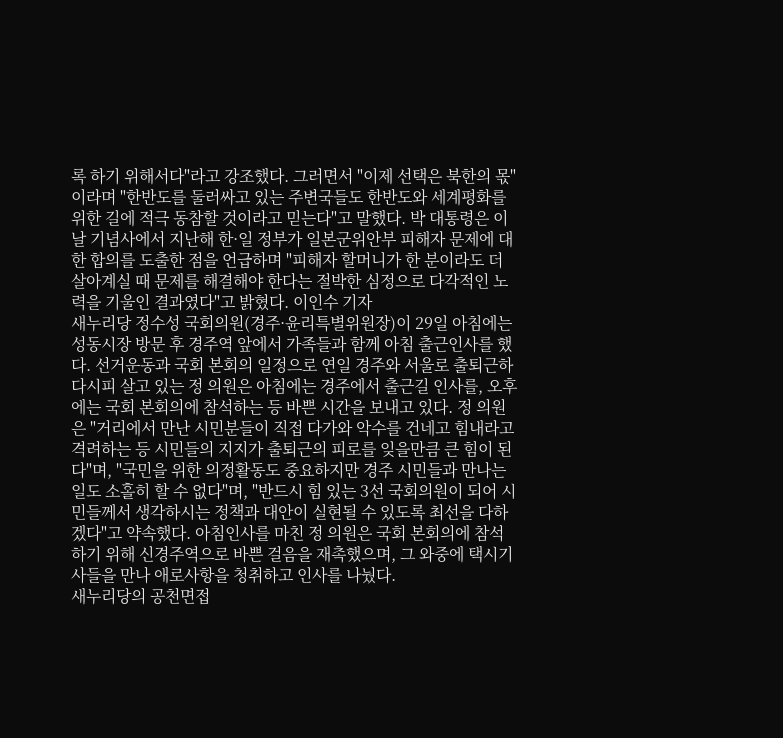록 하기 위해서다"라고 강조했다. 그러면서 "이제 선택은 북한의 몫"이라며 "한반도를 둘러싸고 있는 주변국들도 한반도와 세계평화를 위한 길에 적극 동참할 것이라고 믿는다"고 말했다. 박 대통령은 이날 기념사에서 지난해 한·일 정부가 일본군위안부 피해자 문제에 대한 합의를 도출한 점을 언급하며 "피해자 할머니가 한 분이라도 더 살아계실 때 문제를 해결해야 한다는 절박한 심정으로 다각적인 노력을 기울인 결과였다"고 밝혔다. 이인수 기자
새누리당 정수성 국회의원(경주·윤리특별위원장)이 29일 아침에는 성동시장 방문 후 경주역 앞에서 가족들과 함께 아침 출근인사를 했다. 선거운동과 국회 본회의 일정으로 연일 경주와 서울로 출퇴근하다시피 살고 있는 정 의원은 아침에는 경주에서 출근길 인사를, 오후에는 국회 본회의에 참석하는 등 바쁜 시간을 보내고 있다. 정 의원은 "거리에서 만난 시민분들이 직접 다가와 악수를 건네고 힘내라고 격려하는 등 시민들의 지지가 출퇴근의 피로를 잊을만큼 큰 힘이 된다"며, "국민을 위한 의정활동도 중요하지만 경주 시민들과 만나는 일도 소홀히 할 수 없다"며, "반드시 힘 있는 3선 국회의원이 되어 시민들께서 생각하시는 정책과 대안이 실현될 수 있도록 최선을 다하겠다"고 약속했다. 아침인사를 마친 정 의원은 국회 본회의에 참석하기 위해 신경주역으로 바쁜 걸음을 재촉했으며, 그 와중에 택시기사들을 만나 애로사항을 청취하고 인사를 나눴다.
새누리당의 공천면접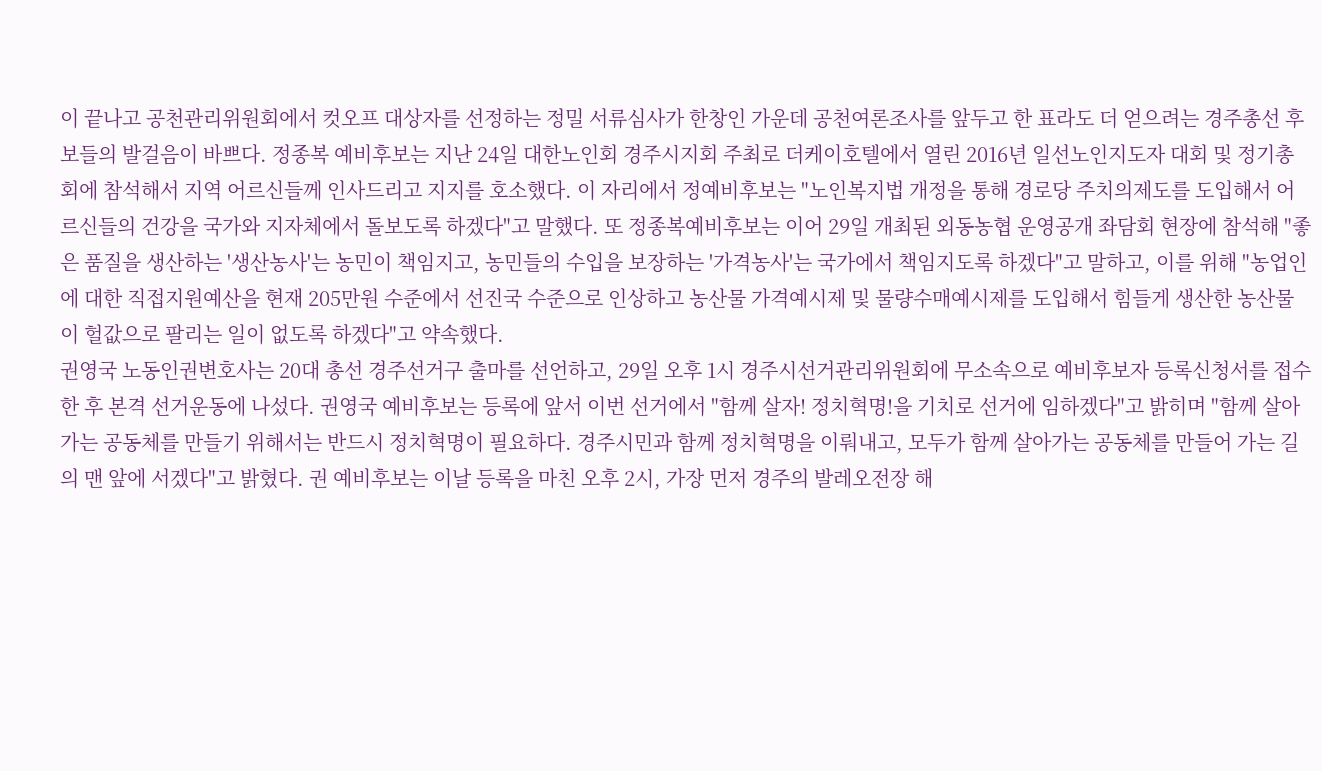이 끝나고 공천관리위원회에서 컷오프 대상자를 선정하는 정밀 서류심사가 한창인 가운데 공천여론조사를 앞두고 한 표라도 더 얻으려는 경주총선 후보들의 발걸음이 바쁘다. 정종복 예비후보는 지난 24일 대한노인회 경주시지회 주최로 더케이호텔에서 열린 2016년 일선노인지도자 대회 및 정기총회에 참석해서 지역 어르신들께 인사드리고 지지를 호소했다. 이 자리에서 정예비후보는 "노인복지법 개정을 통해 경로당 주치의제도를 도입해서 어르신들의 건강을 국가와 지자체에서 돌보도록 하겠다"고 말했다. 또 정종복예비후보는 이어 29일 개최된 외동농협 운영공개 좌담회 현장에 참석해 "좋은 품질을 생산하는 '생산농사'는 농민이 책임지고, 농민들의 수입을 보장하는 '가격농사'는 국가에서 책임지도록 하겠다"고 말하고, 이를 위해 "농업인에 대한 직접지원예산을 현재 205만원 수준에서 선진국 수준으로 인상하고 농산물 가격예시제 및 물량수매예시제를 도입해서 힘들게 생산한 농산물이 헐값으로 팔리는 일이 없도록 하겠다"고 약속했다.
권영국 노동인권변호사는 20대 총선 경주선거구 출마를 선언하고, 29일 오후 1시 경주시선거관리위원회에 무소속으로 예비후보자 등록신청서를 접수한 후 본격 선거운동에 나섰다. 권영국 예비후보는 등록에 앞서 이번 선거에서 "함께 살자! 정치혁명!을 기치로 선거에 임하겠다"고 밝히며 "함께 살아가는 공동체를 만들기 위해서는 반드시 정치혁명이 필요하다. 경주시민과 함께 정치혁명을 이뤄내고, 모두가 함께 살아가는 공동체를 만들어 가는 길의 맨 앞에 서겠다"고 밝혔다. 권 예비후보는 이날 등록을 마친 오후 2시, 가장 먼저 경주의 발레오전장 해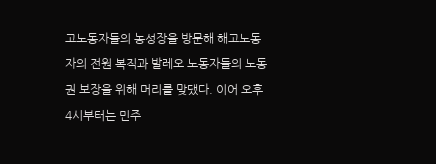고노동자들의 농성장을 방문해 해고노동자의 전원 복직과 발레오 노동자들의 노동권 보장을 위해 머리를 맞댔다. 이어 오후 4시부터는 민주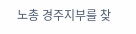노총 경주지부를 찾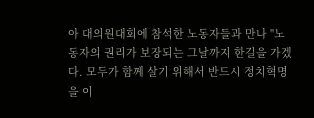아 대의원대회에 참석한 노동자들과 만나 "노동자의 권리가 보장되는 그날까지 한길을 가겠다. 모두가 함께 살기 위해서 반드시 정치혁명을 이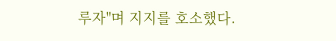루자"며 지지를 호소했다.